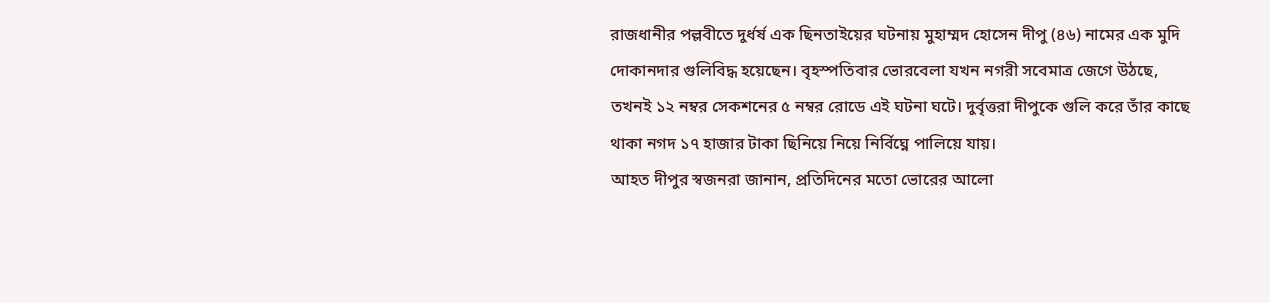রাজধানীর পল্লবীতে দুর্ধর্ষ এক ছিনতাইয়ের ঘটনায় মুহাম্মদ হোসেন দীপু (৪৬) নামের এক মুদি দোকানদার গুলিবিদ্ধ হয়েছেন। বৃহস্পতিবার ভোরবেলা যখন নগরী সবেমাত্র জেগে উঠছে, তখনই ১২ নম্বর সেকশনের ৫ নম্বর রোডে এই ঘটনা ঘটে। দুর্বৃত্তরা দীপুকে গুলি করে তাঁর কাছে থাকা নগদ ১৭ হাজার টাকা ছিনিয়ে নিয়ে নির্বিঘ্নে পালিয়ে যায়।
আহত দীপুর স্বজনরা জানান, প্রতিদিনের মতো ভোরের আলো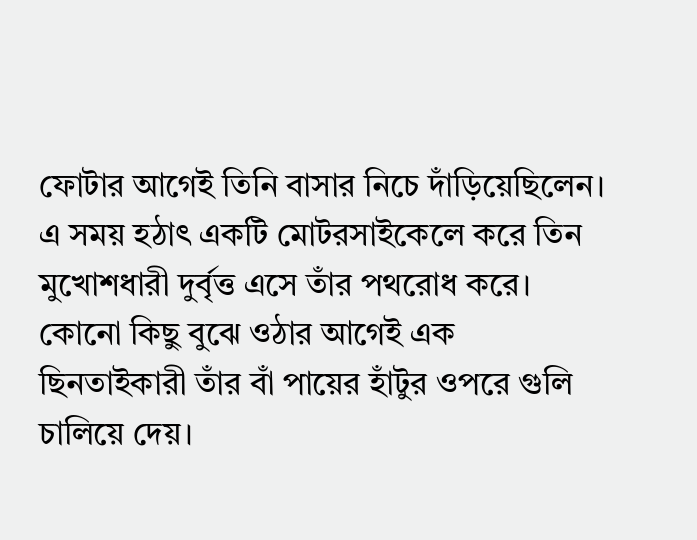ফোটার আগেই তিনি বাসার নিচে দাঁড়িয়েছিলেন। এ সময় হঠাৎ একটি মোটরসাইকেলে করে তিন মুখোশধারী দুর্বৃত্ত এসে তাঁর পথরোধ করে। কোনো কিছু বুঝে ওঠার আগেই এক ছিনতাইকারী তাঁর বাঁ পায়ের হাঁটুর ওপরে গুলি চালিয়ে দেয়।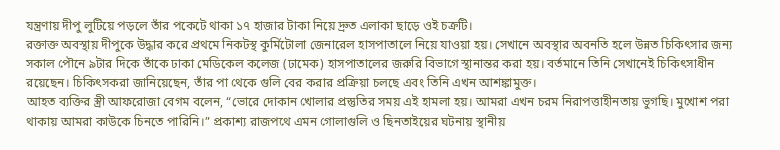যন্ত্রণায় দীপু লুটিয়ে পড়লে তাঁর পকেটে থাকা ১৭ হাজার টাকা নিয়ে দ্রুত এলাকা ছাড়ে ওই চক্রটি।
রক্তাক্ত অবস্থায় দীপুকে উদ্ধার করে প্রথমে নিকটস্থ কুর্মিটোলা জেনারেল হাসপাতালে নিয়ে যাওয়া হয়। সেখানে অবস্থার অবনতি হলে উন্নত চিকিৎসার জন্য সকাল পৌনে ৯টার দিকে তাঁকে ঢাকা মেডিকেল কলেজ (ঢামেক) হাসপাতালের জরুরি বিভাগে স্থানান্তর করা হয়। বর্তমানে তিনি সেখানেই চিকিৎসাধীন রয়েছেন। চিকিৎসকরা জানিয়েছেন, তাঁর পা থেকে গুলি বের করার প্রক্রিয়া চলছে এবং তিনি এখন আশঙ্কামুক্ত।
আহত ব্যক্তির স্ত্রী আফরোজা বেগম বলেন, “ভোরে দোকান খোলার প্রস্তুতির সময় এই হামলা হয়। আমরা এখন চরম নিরাপত্তাহীনতায় ভুগছি। মুখোশ পরা থাকায় আমরা কাউকে চিনতে পারিনি।” প্রকাশ্য রাজপথে এমন গোলাগুলি ও ছিনতাইয়ের ঘটনায় স্থানীয়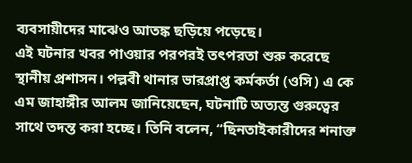ব্যবসায়ীদের মাঝেও আতঙ্ক ছড়িয়ে পড়েছে।
এই ঘটনার খবর পাওয়ার পরপরই তৎপরতা শুরু করেছে স্থানীয় প্রশাসন। পল্লবী থানার ভারপ্রাপ্ত কর্মকর্তা (ওসি) এ কে এম জাহাঙ্গীর আলম জানিয়েছেন, ঘটনাটি অত্যন্ত গুরুত্বের সাথে তদন্ত করা হচ্ছে। তিনি বলেন, “ছিনতাইকারীদের শনাক্ত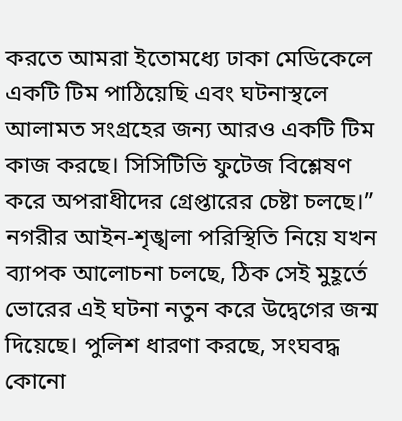করতে আমরা ইতোমধ্যে ঢাকা মেডিকেলে একটি টিম পাঠিয়েছি এবং ঘটনাস্থলে আলামত সংগ্রহের জন্য আরও একটি টিম কাজ করছে। সিসিটিভি ফুটেজ বিশ্লেষণ করে অপরাধীদের গ্রেপ্তারের চেষ্টা চলছে।”
নগরীর আইন-শৃঙ্খলা পরিস্থিতি নিয়ে যখন ব্যাপক আলোচনা চলছে, ঠিক সেই মুহূর্তে ভোরের এই ঘটনা নতুন করে উদ্বেগের জন্ম দিয়েছে। পুলিশ ধারণা করছে, সংঘবদ্ধ কোনো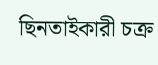ছিনতাইকারী চক্র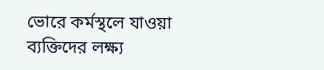ভোরে কর্মস্থলে যাওয়া ব্যক্তিদের লক্ষ্য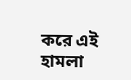করে এই হামলা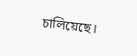চালিয়েছে।